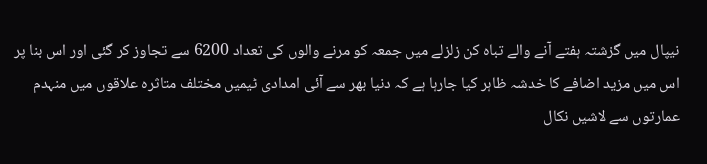نیپال میں گزشتہ ہفتے آنے والے تباہ کن زلزلے میں جمعہ کو مرنے والوں کی تعداد 6200 سے تجاوز کر گئی اور اس بنا پر اس میں مزید اضافے کا خدشہ ظاہر کیا جارہا ہے کہ دنیا بھر سے آئی امدادی ٹیمیں مختلف متاثرہ علاقوں میں منہدم عمارتوں سے لاشیں نکال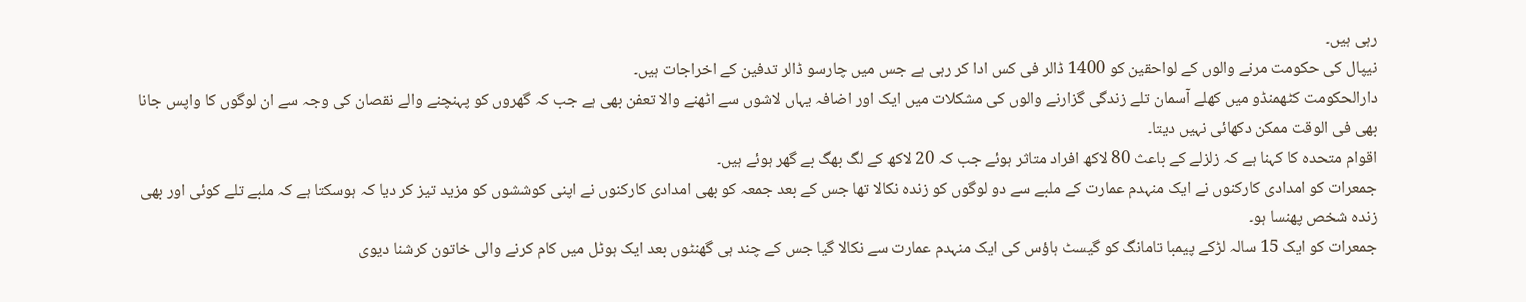رہی ہیں۔
نیپال کی حکومت مرنے والوں کے لواحقین کو 1400 ڈالر فی کس ادا کر رہی ہے جس میں چارسو ڈالر تدفین کے اخراجات ہیں۔
دارالحکومت کٹھمنڈو میں کھلے آسمان تلے زندگی گزارنے والوں کی مشکلات میں ایک اور اضافہ یہاں لاشوں سے اٹھنے والا تعفن بھی ہے جب کہ گھروں کو پہنچنے والے نقصان کی وجہ سے ان لوگوں کا واپس جانا بھی فی الوقت ممکن دکھائی نہیں دیتا۔
اقوام متحدہ کا کہنا ہے کہ زلزلے کے باعث 80 لاکھ افراد متاثر ہوئے جب کہ 20 لاکھ کے لگ بھگ بے گھر ہوئے ہیں۔
جمعرات کو امدادی کارکنوں نے ایک منہدم عمارت کے ملبے سے دو لوگوں کو زندہ نکالا تھا جس کے بعد جمعہ کو بھی امدادی کارکنوں نے اپنی کوششوں کو مزید تیز کر دیا کہ ہوسکتا ہے کہ ملبے تلے کوئی اور بھی زندہ شخص پھنسا ہو۔
جمعرات کو ایک 15 سالہ لڑکے پیمبا تامانگ کو گیسٹ ہاؤس کی ایک منہدم عمارت سے نکالا گیا جس کے چند ہی گھنٹوں بعد ایک ہوٹل میں کام کرنے والی خاتون کرشنا دیوی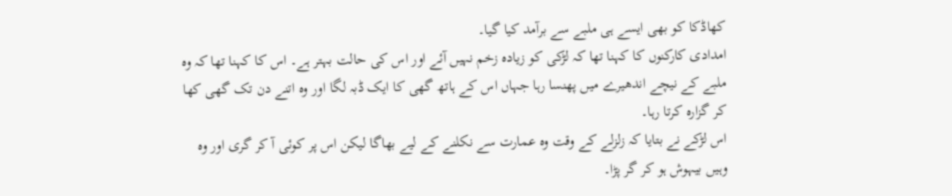کھاڈکا کو بھی ایسے ہی ملبے سے برآمد کیا گیا۔
امدادی کارکنوں کا کہنا تھا کہ لڑکی کو زیادہ زخم نہیں آئے اور اس کی حالت بہتر ہے۔ اس کا کہنا تھا کہ وہ ملبے کے نیچے اندھیرے میں پھنسا رہا جہاں اس کے ہاتھ گھی کا ایک ڈبہ لگا اور وہ اتنے دن تک گھی کھا کر گزارہ کرتا رہا۔
اس لڑکے نے بتایا کہ زلزلے کے وقت وہ عمارت سے نکلنے کے لیے بھاگا لیکن اس پر کوئی آ کر گری اور وہ وہیں بیہوش ہو کر گر پڑا۔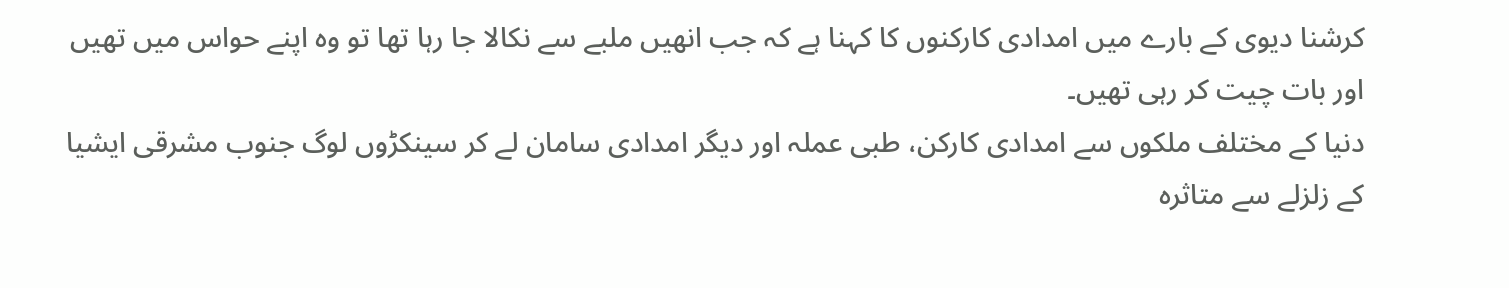کرشنا دیوی کے بارے میں امدادی کارکنوں کا کہنا ہے کہ جب انھیں ملبے سے نکالا جا رہا تھا تو وہ اپنے حواس میں تھیں اور بات چیت کر رہی تھیں۔
دنیا کے مختلف ملکوں سے امدادی کارکن، طبی عملہ اور دیگر امدادی سامان لے کر سینکڑوں لوگ جنوب مشرقی ایشیا کے زلزلے سے متاثرہ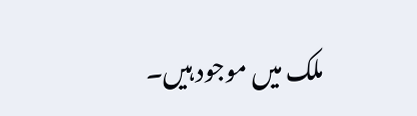ملک میں موجود ہیں۔